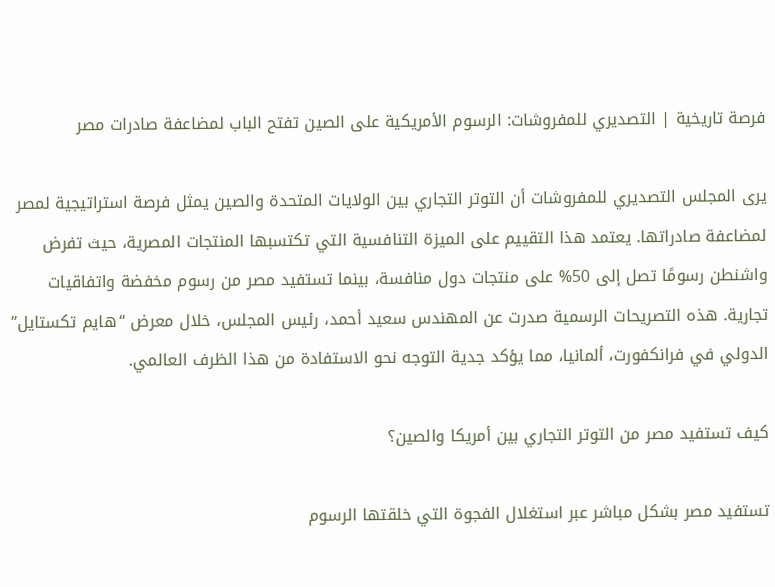فرصة تاريخية | التصديري للمفروشات: الرسوم الأمريكية على الصين تفتح الباب لمضاعفة صادرات مصر

يرى المجلس التصديري للمفروشات أن التوتر التجاري بين الولايات المتحدة والصين يمثل فرصة استراتيجية لمصر لمضاعفة صادراتها. يعتمد هذا التقييم على الميزة التنافسية التي تكتسبها المنتجات المصرية، حيث تفرض واشنطن رسومًا تصل إلى 50% على منتجات دول منافسة، بينما تستفيد مصر من رسوم مخفضة واتفاقيات تجارية. هذه التصريحات الرسمية صدرت عن المهندس سعيد أحمد، رئيس المجلس، خلال معرض “هايم تكستايل” الدولي في فرانكفورت، ألمانيا، مما يؤكد جدية التوجه نحو الاستفادة من هذا الظرف العالمي.

كيف تستفيد مصر من التوتر التجاري بين أمريكا والصين؟

تستفيد مصر بشكل مباشر عبر استغلال الفجوة التي خلقتها الرسوم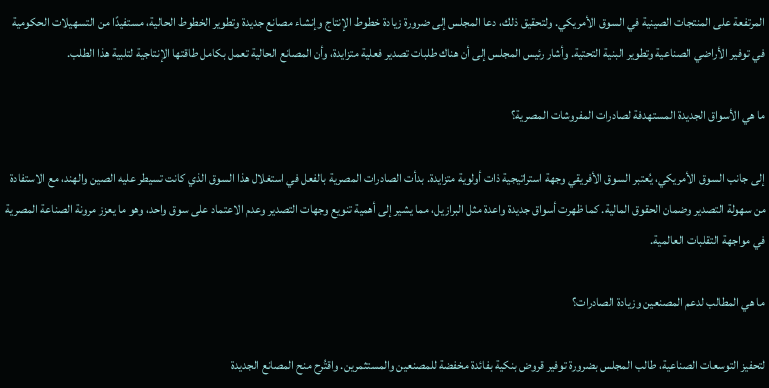المرتفعة على المنتجات الصينية في السوق الأمريكي. ولتحقيق ذلك، دعا المجلس إلى ضرورة زيادة خطوط الإنتاج وإنشاء مصانع جديدة وتطوير الخطوط الحالية، مستفيدًا من التسهيلات الحكومية في توفير الأراضي الصناعية وتطوير البنية التحتية. وأشار رئيس المجلس إلى أن هناك طلبات تصدير فعلية متزايدة، وأن المصانع الحالية تعمل بكامل طاقتها الإنتاجية لتلبية هذا الطلب.

ما هي الأسواق الجديدة المستهدفة لصادرات المفروشات المصرية؟

إلى جانب السوق الأمريكي، يُعتبر السوق الأفريقي وجهة استراتيجية ذات أولوية متزايدة. بدأت الصادرات المصرية بالفعل في استغلال هذا السوق الذي كانت تسيطر عليه الصين والهند، مع الاستفادة من سهولة التصدير وضمان الحقوق المالية. كما ظهرت أسواق جديدة واعدة مثل البرازيل، مما يشير إلى أهمية تنويع وجهات التصدير وعدم الاعتماد على سوق واحد، وهو ما يعزز مرونة الصناعة المصرية في مواجهة التقلبات العالمية.

ما هي المطالب لدعم المصنعين وزيادة الصادرات؟

لتحفيز التوسعات الصناعية، طالب المجلس بضرورة توفير قروض بنكية بفائدة مخفضة للمصنعين والمستثمرين. واقتُرح منح المصانع الجديدة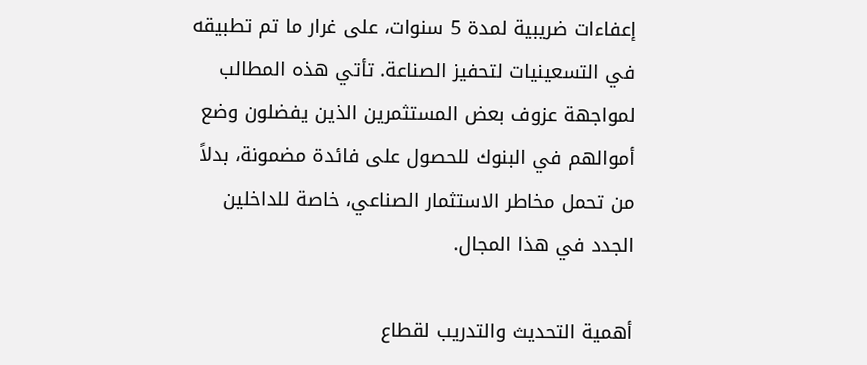إعفاءات ضريبية لمدة 5 سنوات، على غرار ما تم تطبيقه في التسعينيات لتحفيز الصناعة. تأتي هذه المطالب لمواجهة عزوف بعض المستثمرين الذين يفضلون وضع أموالهم في البنوك للحصول على فائدة مضمونة، بدلاً من تحمل مخاطر الاستثمار الصناعي، خاصة للداخلين الجدد في هذا المجال.

أهمية التحديث والتدريب لقطاع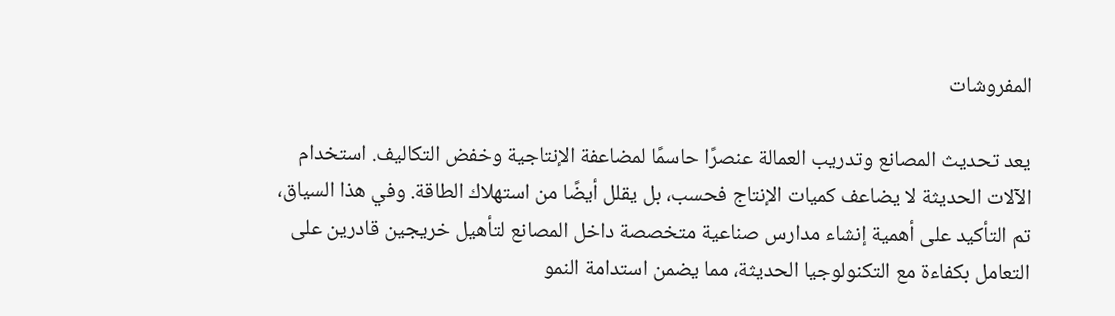المفروشات

يعد تحديث المصانع وتدريب العمالة عنصرًا حاسمًا لمضاعفة الإنتاجية وخفض التكاليف. استخدام الآلات الحديثة لا يضاعف كميات الإنتاج فحسب، بل يقلل أيضًا من استهلاك الطاقة. وفي هذا السياق، تم التأكيد على أهمية إنشاء مدارس صناعية متخصصة داخل المصانع لتأهيل خريجين قادرين على التعامل بكفاءة مع التكنولوجيا الحديثة، مما يضمن استدامة النمو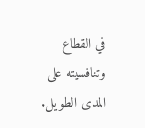في القطاع وتنافسيته على المدى الطويل.